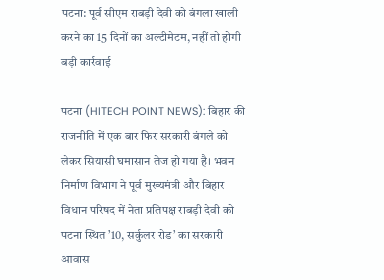पटना: पूर्व सीएम राबड़ी देवी को बंगला खाली करने का 15 दिनों का अल्टीमेटम, नहीं तो होगी बड़ी कार्रवाई

पटना (HITECH POINT NEWS): बिहार की राजनीति में एक बार फिर सरकारी बंगले को लेकर सियासी घमासान तेज हो गया है। भवन निर्माण विभाग ने पूर्व मुख्यमंत्री और बिहार विधान परिषद में नेता प्रतिपक्ष राबड़ी देवी को पटना स्थित ’10, सर्कुलर रोड’ का सरकारी आवास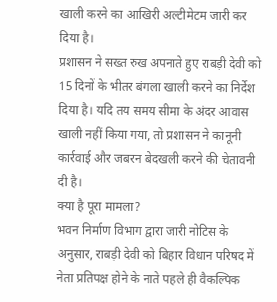खाली करने का आखिरी अल्टीमेटम जारी कर दिया है।
प्रशासन ने सख्त रुख अपनाते हुए राबड़ी देवी को 15 दिनों के भीतर बंगला खाली करने का निर्देश दिया है। यदि तय समय सीमा के अंदर आवास खाली नहीं किया गया, तो प्रशासन ने कानूनी कार्रवाई और जबरन बेदखली करने की चेतावनी दी है।
क्या है पूरा मामला?
भवन निर्माण विभाग द्वारा जारी नोटिस के अनुसार, राबड़ी देवी को बिहार विधान परिषद में नेता प्रतिपक्ष होने के नाते पहले ही वैकल्पिक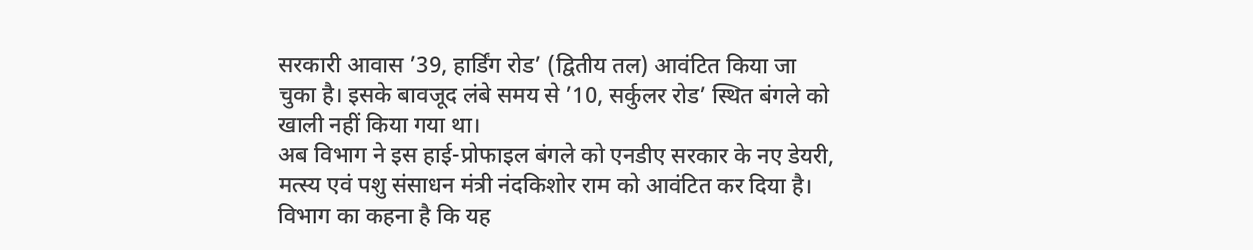सरकारी आवास ’39, हार्डिंग रोड’ (द्वितीय तल) आवंटित किया जा चुका है। इसके बावजूद लंबे समय से ’10, सर्कुलर रोड’ स्थित बंगले को खाली नहीं किया गया था।
अब विभाग ने इस हाई-प्रोफाइल बंगले को एनडीए सरकार के नए डेयरी, मत्स्य एवं पशु संसाधन मंत्री नंदकिशोर राम को आवंटित कर दिया है। विभाग का कहना है कि यह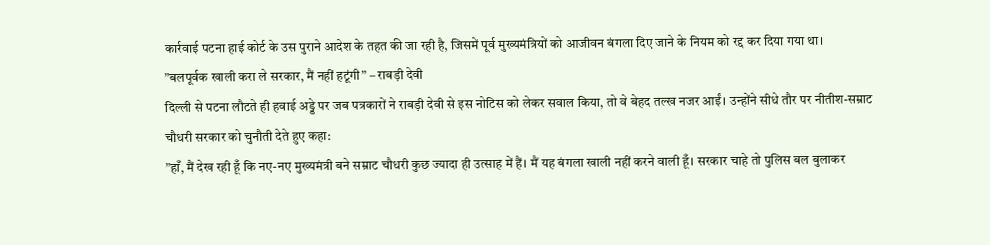कार्रवाई पटना हाई कोर्ट के उस पुराने आदेश के तहत की जा रही है, जिसमें पूर्व मुख्यमंत्रियों को आजीवन बंगला दिए जाने के नियम को रद्द कर दिया गया था।
”बलपूर्वक खाली करा ले सरकार, मैं नहीं हटूंगी” – राबड़ी देवी
दिल्ली से पटना लौटते ही हवाई अड्डे पर जब पत्रकारों ने राबड़ी देवी से इस नोटिस को लेकर सवाल किया, तो वे बेहद तल्ख नजर आईं। उन्होंने सीधे तौर पर नीतीश-सम्राट चौधरी सरकार को चुनौती देते हुए कहा:
”हाँ, मैं देख रही हूँ कि नए-नए मुख्यमंत्री बने सम्राट चौधरी कुछ ज्यादा ही उत्साह में हैं। मैं यह बंगला खाली नहीं करने वाली हूँ। सरकार चाहे तो पुलिस बल बुलाकर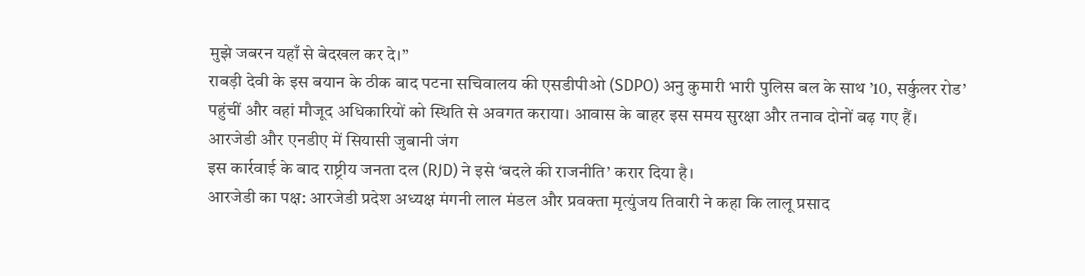मुझे जबरन यहाँ से बेदखल कर दे।”
राबड़ी देवी के इस बयान के ठीक बाद पटना सचिवालय की एसडीपीओ (SDPO) अनु कुमारी भारी पुलिस बल के साथ ’10, सर्कुलर रोड’ पहुंचीं और वहां मौजूद अधिकारियों को स्थिति से अवगत कराया। आवास के बाहर इस समय सुरक्षा और तनाव दोनों बढ़ गए हैं।
आरजेडी और एनडीए में सियासी जुबानी जंग
इस कार्रवाई के बाद राष्ट्रीय जनता दल (RJD) ने इसे ‘बदले की राजनीति’ करार दिया है।
आरजेडी का पक्ष: आरजेडी प्रदेश अध्यक्ष मंगनी लाल मंडल और प्रवक्ता मृत्युंजय तिवारी ने कहा कि लालू प्रसाद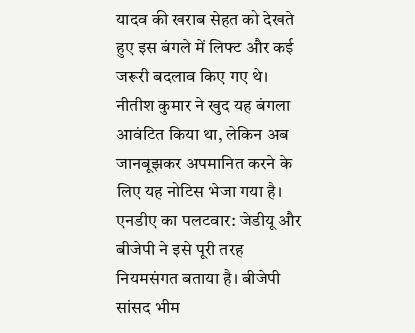यादव की खराब सेहत को देखते हुए इस बंगले में लिफ्ट और कई जरूरी बदलाव किए गए थे। नीतीश कुमार ने खुद यह बंगला आवंटित किया था, लेकिन अब जानबूझकर अपमानित करने के लिए यह नोटिस भेजा गया है।
एनडीए का पलटवार: जेडीयू और बीजेपी ने इसे पूरी तरह नियमसंगत बताया है। बीजेपी सांसद भीम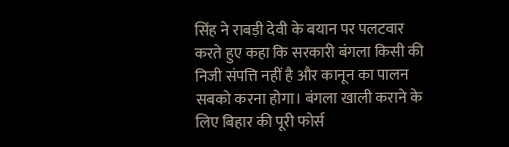सिंह ने राबड़ी देवी के बयान पर पलटवार करते हुए कहा कि सरकारी बंगला किसी की निजी संपत्ति नहीं है और कानून का पालन सबको करना होगा। बंगला खाली कराने के लिए बिहार की पूरी फोर्स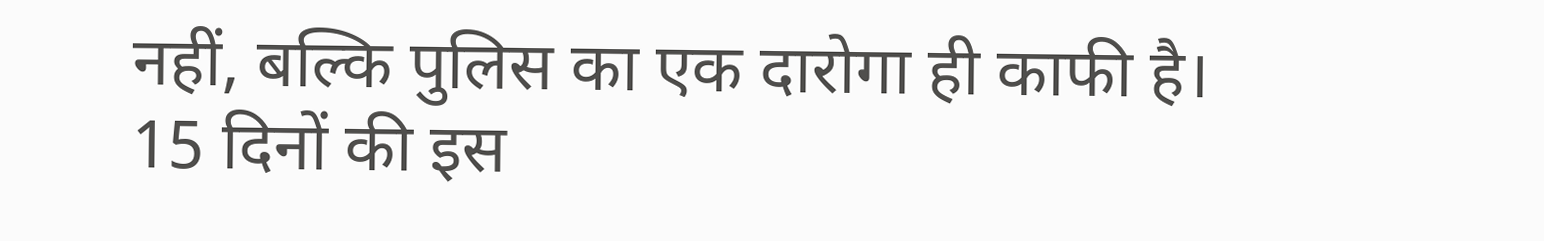नहीं, बल्कि पुलिस का एक दारोगा ही काफी है।
15 दिनों की इस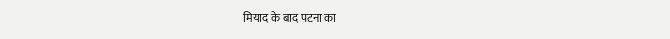मियाद के बाद पटना का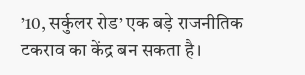’10, सर्कुलर रोड’ एक बड़े राजनीतिक टकराव का केंद्र बन सकता है।